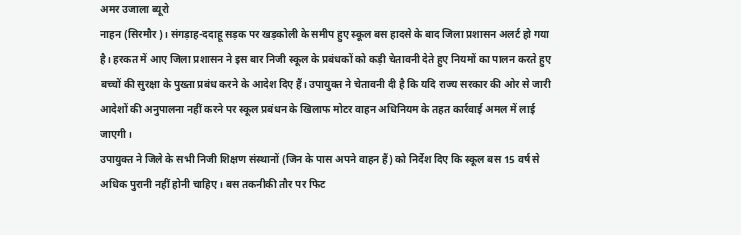अमर उजाला ब्यूरो
नाहन (सिरमौर)। संगड़ाह-ददाहू सड़क पर खड़कोली के समीप हुए स्कूल बस हादसे के बाद जिला प्रशासन अलर्ट हो गया है। हरकत में आए जिला प्रशासन ने इस बार निजी स्कूल के प्रबंधकों को कड़ी चेतावनी देते हुए नियमों का पालन करते हुए बच्चों की सुरक्षा के पुख्ता प्रबंध करने के आदेश दिए हैं। उपायुक्त ने चेतावनी दी है कि यदि राज्य सरकार की ओर से जारी आदेशों की अनुपालना नहीं करने पर स्कूल प्रबंधन के खिलाफ मोटर वाहन अधिनियम के तहत कार्रवाई अमल में लाई जाएगी।
उपायुक्त ने जिले के सभी निजी शिक्षण संस्थानों (जिन के पास अपने वाहन हैं) को निर्देश दिए कि स्कूल बस 15 वर्ष से अधिक पुरानी नहीं होनी चाहिए। बस तकनीकी तौर पर फिट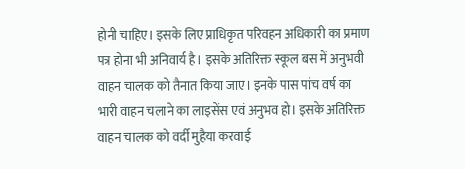होनी चाहिए। इसके लिए प्राधिकृत परिवहन अधिकारी का प्रमाण पत्र होना भी अनिवार्य है। इसके अतिरिक्त स्कूल बस में अनुभवी वाहन चालक को तैनात किया जाए। इनके पास पांच वर्ष का भारी वाहन चलाने का लाइसेंस एवं अनुभव हो। इसके अतिरिक्त वाहन चालक को वर्दी मुहैया करवाई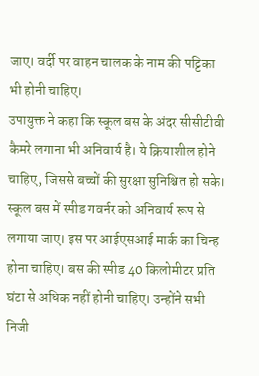जाए। वर्दी पर वाहन चालक के नाम की पट्टिका भी होनी चाहिए।
उपायुक्त ने कहा कि स्कूल बस के अंदर सीसीटीवी कैमरे लगाना भी अनिवार्य है। ये क्रियाशील होने चाहिए, जिससे बच्चों की सुरक्षा सुनिश्चित हो सके। स्कूल बस में स्पीड गवर्नर को अनिवार्य रूप से लगाया जाए। इस पर आईएसआई मार्क का चिन्ह होना चाहिए। बस की स्पीड 40 किलोमीटर प्रति घंटा से अधिक नहीं होनी चाहिए। उन्होंने सभी निजी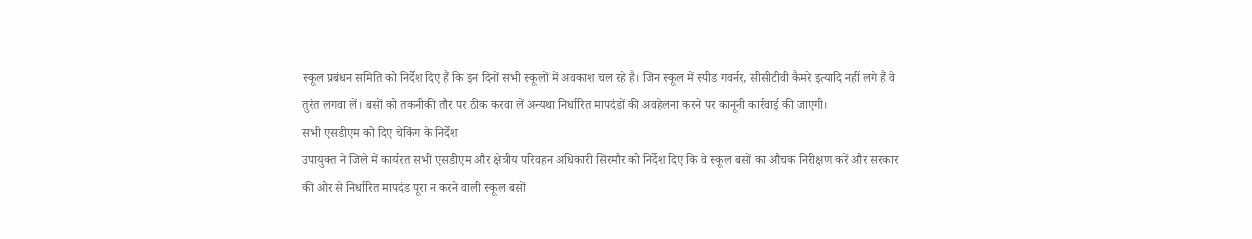स्कूल प्रबंधन समिति को निर्देश दिए हैं कि इन दिनों सभी स्कूलों में अवकाश चल रहे है। जिन स्कूल में स्पीड गवर्नर, सीसीटीवी कैमरे इत्यादि नहीं लगे हैं वे तुरंत लगवा लें। बसों को तकनीकी तौर पर ठीक करवा लें अन्यथा निर्धारित मापदंडों की अवहेलना करने पर कानूनी कार्रवाई की जाएगी।
सभी एसडीएम को दिए चेकिंग के निर्देश
उपायुक्त ने जिले में कार्यरत सभी एसडीएम और क्षेत्रीय परिवहन अधिकारी सिरमौर को निर्देश दिए कि वे स्कूल बसों का औचक निरीक्षण करें और सरकार की ओर से निर्धारित मापदंड पूरा न करने वाली स्कूल बसों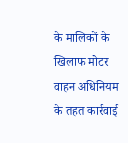के मालिकों के खिलाफ मोटर वाहन अधिनियम के तहत कार्रवाई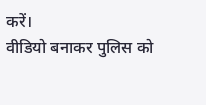करें।
वीडियो बनाकर पुलिस को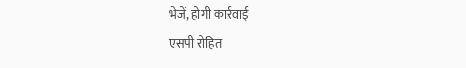भेजें, होगी कार्रवाई
एसपी रोहित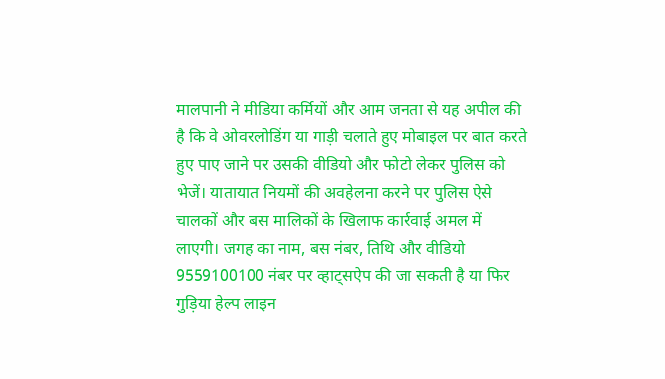मालपानी ने मीडिया कर्मियों और आम जनता से यह अपील की है कि वे ओवरलोडिंग या गाड़ी चलाते हुए मोबाइल पर बात करते हुए पाए जाने पर उसकी वीडियो और फोटो लेकर पुलिस को भेजें। यातायात नियमों की अवहेलना करने पर पुलिस ऐसे चालकों और बस मालिकों के खिलाफ कार्रवाई अमल में लाएगी। जगह का नाम, बस नंबर, तिथि और वीडियो 9559100100 नंबर पर व्हाट्सऐप की जा सकती है या फिर गुड़िया हेल्प लाइन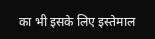का भी इसके लिए इस्तेमाल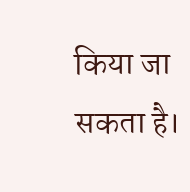किया जा सकता है।